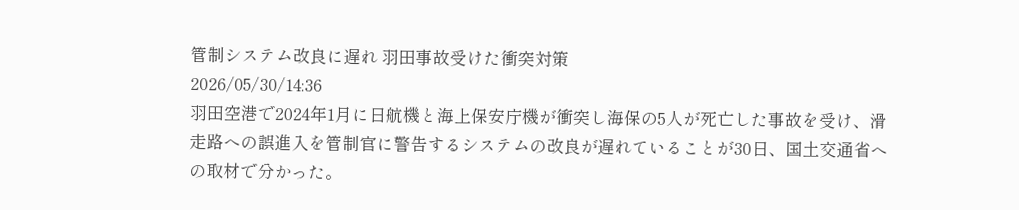管制システム改良に遅れ 羽田事故受けた衝突対策
2026/05/30/14:36
羽田空港で2024年1月に日航機と海上保安庁機が衝突し海保の5人が死亡した事故を受け、滑走路への誤進入を管制官に警告するシステムの改良が遅れていることが30日、国土交通省への取材で分かった。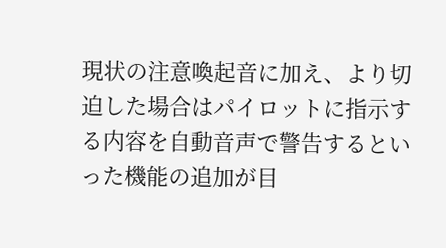現状の注意喚起音に加え、より切迫した場合はパイロットに指示する内容を自動音声で警告するといった機能の追加が目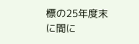標の25年度末に間に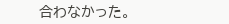合わなかった。